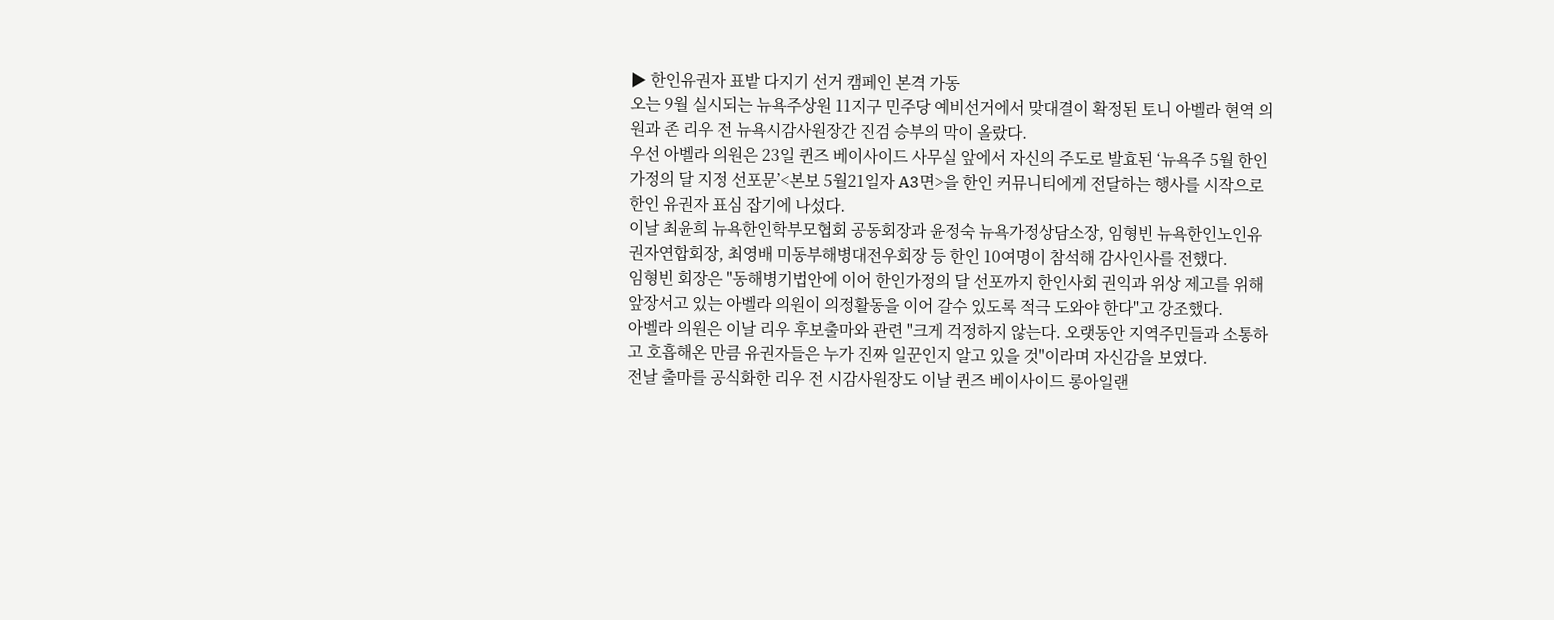▶ 한인유권자 표밭 다지기 선거 캠페인 본격 가동
오는 9월 실시되는 뉴욕주상원 11지구 민주당 예비선거에서 맞대결이 확정된 토니 아벨라 현역 의원과 존 리우 전 뉴욕시감사원장간 진검 승부의 막이 올랐다.
우선 아벨라 의원은 23일 퀸즈 베이사이드 사무실 앞에서 자신의 주도로 발효된 ‘뉴욕주 5월 한인 가정의 달 지정 선포문’<본보 5월21일자 A3면>을 한인 커뮤니티에게 전달하는 행사를 시작으로 한인 유권자 표심 잡기에 나섰다.
이날 최윤희 뉴욕한인학부모협회 공동회장과 윤정숙 뉴욕가정상담소장, 임형빈 뉴욕한인노인유권자연합회장, 최영배 미동부해병대전우회장 등 한인 10여명이 참석해 감사인사를 전했다.
임형빈 회장은 "동해병기법안에 이어 한인가정의 달 선포까지 한인사회 권익과 위상 제고를 위해 앞장서고 있는 아벨라 의원이 의정활동을 이어 갈수 있도록 적극 도와야 한다"고 강조했다.
아벨라 의원은 이날 리우 후보출마와 관련 "크게 걱정하지 않는다. 오랫동안 지역주민들과 소통하고 호흡해온 만큼 유권자들은 누가 진짜 일꾼인지 알고 있을 것"이라며 자신감을 보였다.
전날 출마를 공식화한 리우 전 시감사원장도 이날 퀸즈 베이사이드 롱아일랜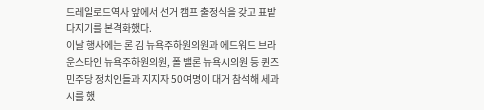드레일로드역사 앞에서 선거 캠프 출정식을 갖고 표밭 다지기를 본격화했다.
이날 행사에는 론 김 뉴욕주하원의원과 에드워드 브라운스타인 뉴욕주하원의원, 폴 밸론 뉴욕시의원 등 퀸즈 민주당 정치인들과 지지자 50여명이 대거 참석해 세과시를 했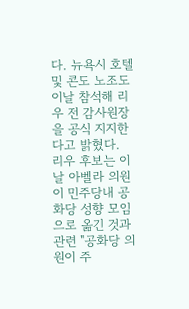다. 뉴욕시 호텔 및 콘도 노조도 이날 참석해 리우 전 감사원장을 공식 지지한다고 밝혔다.
리우 후보는 이날 아벨라 의원이 민주당내 공화당 성향 모임으로 옮긴 것과 관련 "공화당 의원이 주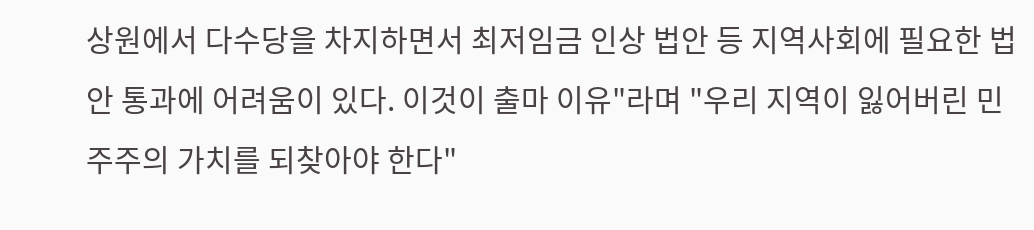상원에서 다수당을 차지하면서 최저임금 인상 법안 등 지역사회에 필요한 법안 통과에 어려움이 있다. 이것이 출마 이유"라며 "우리 지역이 잃어버린 민주주의 가치를 되찾아야 한다"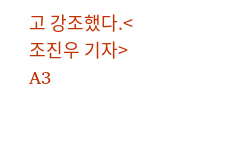고 강조했다.<조진우 기자> A3